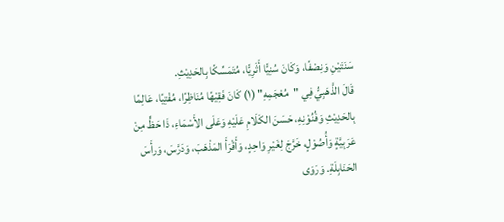سَنَتَيْنِ وَنِصْفًا، وَكَانَ سُنِيًّا أَثَرِيًّا، مُتَمَسِّكًا بِالحَدِيْثِ.
قَالَ الذَّهَبِيُّ فِي "مُعْجَمِهِ" (١) كَانَ فَقِيْهًا مُنَاظِرًا، مُفْتِيًا، عَالِمًا بِالحَدِيْثِ وَفُنُوْنِهِ، حَسَنَ الكَلَامِ عَلَيْهِ وَعَلَى الأَسْمَاءِ، ذَا حَظٍّ مِنْ عَرَبِيَّةٍ وَأُصُوْلٍ، خَرَّجَ لِغَيْرِ وَاحِدٍ، وَأَقْرَأَ المَذْهَبَ، وَدَرَّسَ، وَرأَسَ الحَنَابِلَةِ. وَرَوَى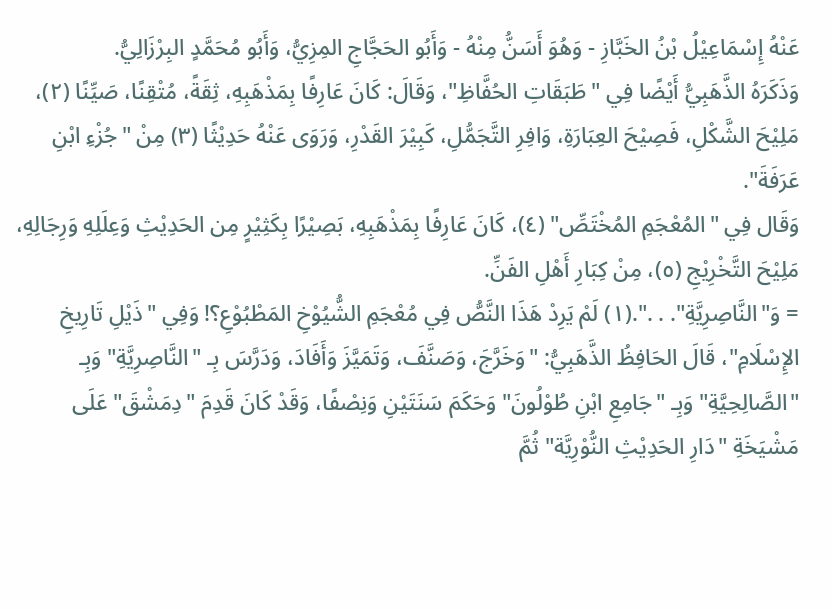عَنْهُ إِسْمَاعِيْلُ بْنُ الخَبَّازِ - وَهُوَ أَسَنُّ مِنْهُ - وَأَبُو الحَجَّاجِ المِزِيُّ، وَأَبُو مُحَمَّدٍ البِرْزَالِيُّ.
وَذَكَرَهُ الذَّهَبِيُّ أَيْضًا فِي "طَبَقَاتِ الحُفَّاظِ"، وَقَالَ: كَانَ عَارِفًا بِمَذْهَبِهِ، ثِقَةً، مُتْقِنًا، صَيِّنًا (٢)، مَلِيْحَ الشَّكْلِ، فَصِيْحَ العِبَارَةِ، وَافِرِ التَّجَمُّلِ، كَبِيْرَ القَدْرِ، وَرَوَى عَنْهُ حَدِيْثًا (٣) مِنْ "جُزْءِ ابْنِ عَرَفَةَ".
وَقَال فِي "المُعْجَمِ المُخْتَصِّ" (٤)، كَانَ عَارِفًا بِمَذْهَبِهِ، بَصِيْرًا بِكَثِيْرٍ مِن الحَدِيْثِ وَعِلَلِهِ وَرِجَالِهِ، مَلِيْحَ التَّخْرِيْجِ (٥)، مِنْ كِبَارِ أَهْلِ الفَنِّ.
= وَ"النَّاصِرِيَّةِ". . .".(١) لَمْ يَرِدْ هَذَا النَّصُّ فِي مُعْجَمِ الشُّيُوْخِ المَطْبُوْعِ؟! وَفِي "ذَيْلِ تَارِيخِ الإِسْلَامِ"، قَالَ الحَافِظُ الذَّهَبِيُّ: "وَخَرَّجَ، وَصَنَّفَ، وَتَمَيَّزَ وَأَفَادَ، وَدَرَّسَ بِـ "النَّاصِرِيَّةِ" وَبِـ "الصَّالِحِيَّةِ" وَبِـ "جَامِعِ ابْنِ طُوْلُونَ" وَحَكَمَ سَنَتَيْنِ وَنِصْفًا، وَقَدْ كَانَ قَدِمَ "دِمَشْقَ" عَلَى مَشْيَخَةِ "دَارِ الحَدِيْثِ النُّوْرِيَّة" ثُمَّ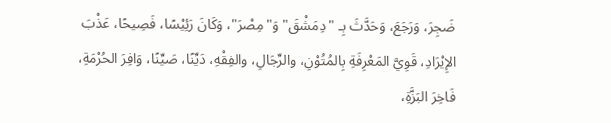ضَجِرَ، وَرَجَعَ، وَحَدَّثَ بِـ "دِمَشْقَ" وَ"مِصْرَ"، وَكَانَ رَئِيْسًا، فَصِيحًا، عَذْبَ الإِيْرَادِ، قَوِيَّ المَعْرِفَةِ بِالمُتُوْنِ، والرِّجَالِ، والفِقْهِ، دَيِّنًا، صَيِّنًا، وَافِرَ الحُرْمَةِ، فَاخِرَ البَزَّةِ،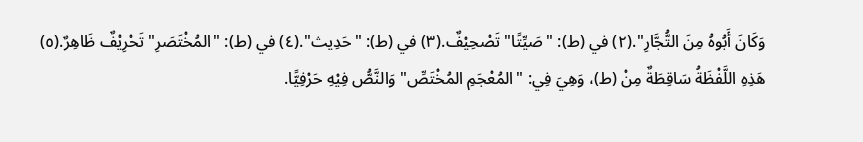وَكَانَ أَبُوهُ مِنَ التُّجَّارِ".(٢) في (ط): "صَيِّتًا" تَصْحِيْفٌ.(٣) في (ط): "حَدِيث".(٤) في (ط): "المُخْتَصَرِ" تَحْرِيْفٌ ظَاهِرٌ.(٥) هَذِهِ اللَّفْظَةُ سَاقِطَةٌ مِنْ (ط)، وَهِيَ فِي: "المُعْجَمِ المُخْتَصِّ" وَالنَّصُّ فِيْهِ حَرْفِيًّا.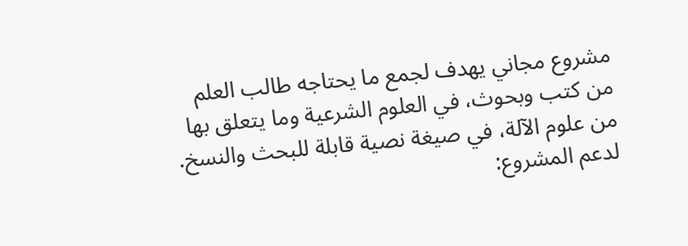مشروع مجاني يهدف لجمع ما يحتاجه طالب العلم من كتب وبحوث، في العلوم الشرعية وما يتعلق بها من علوم الآلة، في صيغة نصية قابلة للبحث والنسخ.
لدعم المشروع: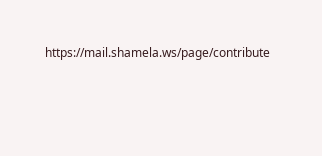https://mail.shamela.ws/page/contribute